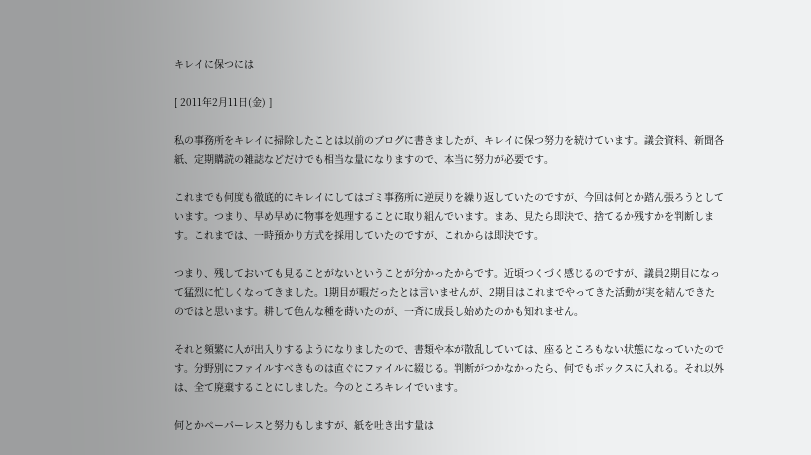キレイに保つには

[ 2011年2月11日(金) ]

私の事務所をキレイに掃除したことは以前のブログに書きましたが、キレイに保つ努力を続けています。議会資料、新聞各紙、定期購読の雑誌などだけでも相当な量になりますので、本当に努力が必要です。

これまでも何度も徹底的にキレイにしてはゴミ事務所に逆戻りを繰り返していたのですが、今回は何とか踏ん張ろうとしています。つまり、早め早めに物事を処理することに取り組んでいます。まあ、見たら即決で、捨てるか残すかを判断します。これまでは、一時預かり方式を採用していたのですが、これからは即決です。

つまり、残しておいても見ることがないということが分かったからです。近頃つくづく感じるのですが、議員2期目になって猛烈に忙しくなってきました。1期目が暇だったとは言いませんが、2期目はこれまでやってきた活動が実を結んできたのではと思います。耕して色んな種を蒔いたのが、一斉に成長し始めたのかも知れません。

それと頻繁に人が出入りするようになりましたので、書類や本が散乱していては、座るところもない状態になっていたのです。分野別にファイルすべきものは直ぐにファイルに綴じる。判断がつかなかったら、何でもボックスに入れる。それ以外は、全て廃棄することにしました。今のところキレイでいます。

何とかペーパーレスと努力もしますが、紙を吐き出す量は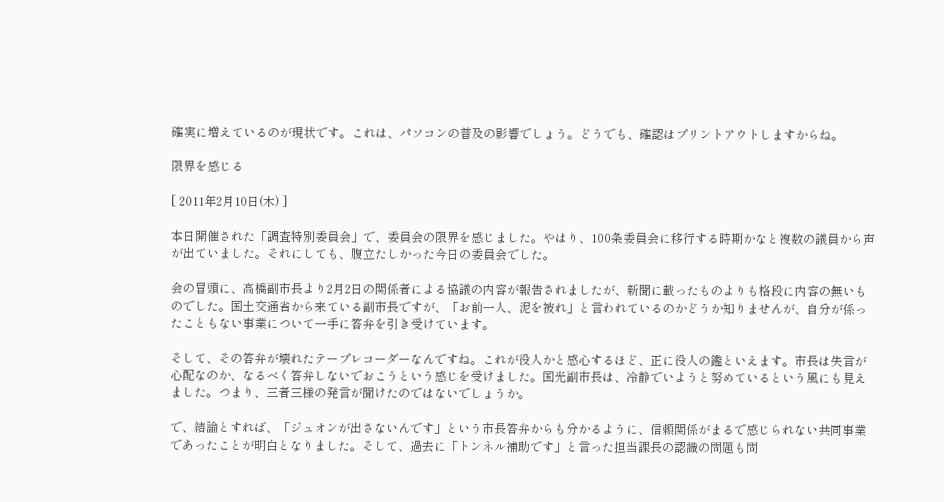確実に増えているのが現状です。これは、パソコンの普及の影響でしょう。どうでも、確認はプリントアウトしますからね。

限界を感じる

[ 2011年2月10日(木) ]

本日開催された「調査特別委員会」で、委員会の限界を感じました。やはり、100条委員会に移行する時期かなと複数の議員から声が出ていました。それにしても、腹立たしかった今日の委員会でした。

会の冒頭に、高橋副市長より2月2日の関係者による協議の内容が報告されましたが、新聞に載ったものよりも格段に内容の無いものでした。国土交通省から来ている副市長ですが、「お前一人、泥を被れ」と言われているのかどうか知りませんが、自分が係ったこともない事業について一手に答弁を引き受けています。

そして、その答弁が壊れたテープレコーダーなんですね。これが役人かと感心するほど、正に役人の鑑といえます。市長は失言が心配なのか、なるべく答弁しないでおこうという感じを受けました。国光副市長は、冷静でいようと努めているという風にも見えました。つまり、三者三様の発言が聞けたのではないでしょうか。

で、結論とすれば、「ジュオンが出さないんです」という市長答弁からも分かるように、信頼関係がまるで感じられない共同事業であったことが明白となりました。そして、過去に「トンネル補助です」と言った担当課長の認識の問題も問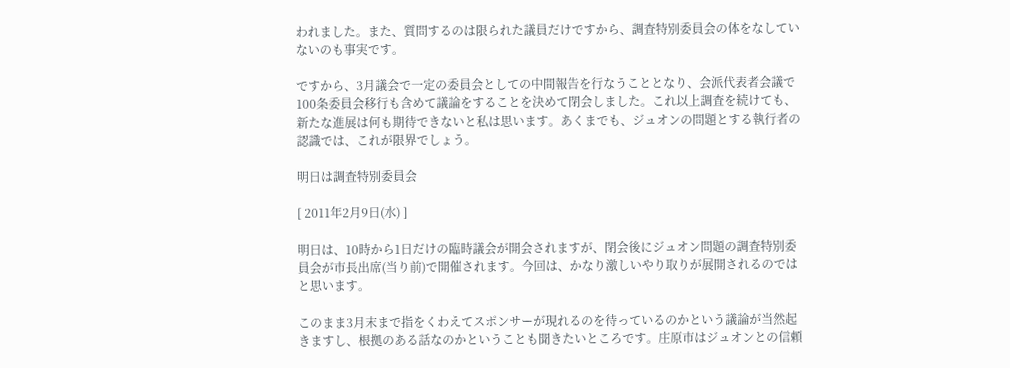われました。また、質問するのは限られた議員だけですから、調査特別委員会の体をなしていないのも事実です。

ですから、3月議会で一定の委員会としての中間報告を行なうこととなり、会派代表者会議で100条委員会移行も含めて議論をすることを決めて閉会しました。これ以上調査を続けても、新たな進展は何も期待できないと私は思います。あくまでも、ジュオンの問題とする執行者の認識では、これが限界でしょう。

明日は調査特別委員会

[ 2011年2月9日(水) ]

明日は、10時から1日だけの臨時議会が開会されますが、閉会後にジュオン問題の調査特別委員会が市長出席(当り前)で開催されます。今回は、かなり激しいやり取りが展開されるのではと思います。

このまま3月末まで指をくわえてスポンサーが現れるのを待っているのかという議論が当然起きますし、根拠のある話なのかということも聞きたいところです。庄原市はジュオンとの信頼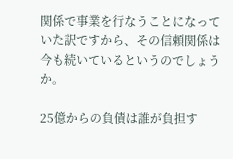関係で事業を行なうことになっていた訳ですから、その信頼関係は今も続いているというのでしょうか。

25億からの負債は誰が負担す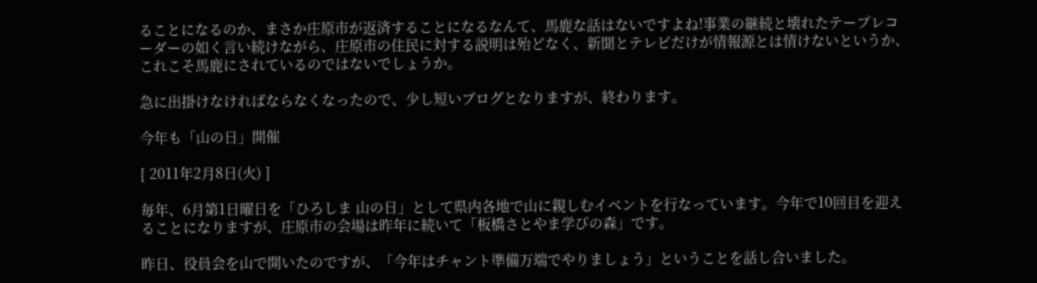ることになるのか、まさか庄原市が返済することになるなんて、馬鹿な話はないですよね!事業の継続と壊れたテープレコーダーの如く言い続けながら、庄原市の住民に対する説明は殆どなく、新聞とテレビだけが情報源とは情けないというか、これこそ馬鹿にされているのではないでしょうか。

急に出掛けなければならなくなったので、少し短いブログとなりますが、終わります。

今年も「山の日」開催

[ 2011年2月8日(火) ]

毎年、6月第1日曜日を「ひろしま 山の日」として県内各地で山に親しむイベントを行なっています。今年で10回目を迎えることになりますが、庄原市の会場は昨年に続いて「板橋さとやま学びの森」です。

昨日、役員会を山で開いたのですが、「今年はチャント準備万端でやりましょう」ということを話し合いました。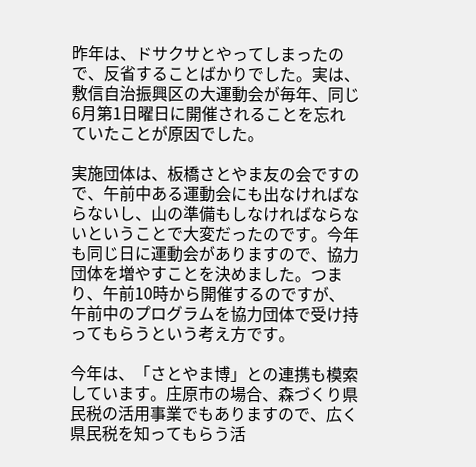昨年は、ドサクサとやってしまったので、反省することばかりでした。実は、敷信自治振興区の大運動会が毎年、同じ6月第1日曜日に開催されることを忘れていたことが原因でした。

実施団体は、板橋さとやま友の会ですので、午前中ある運動会にも出なければならないし、山の準備もしなければならないということで大変だったのです。今年も同じ日に運動会がありますので、協力団体を増やすことを決めました。つまり、午前10時から開催するのですが、午前中のプログラムを協力団体で受け持ってもらうという考え方です。

今年は、「さとやま博」との連携も模索しています。庄原市の場合、森づくり県民税の活用事業でもありますので、広く県民税を知ってもらう活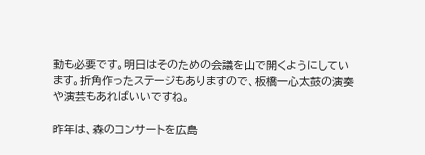動も必要です。明日はそのための会議を山で開くようにしています。折角作ったステージもありますので、板橋一心太鼓の演奏や演芸もあればいいですね。

昨年は、森のコンサートを広島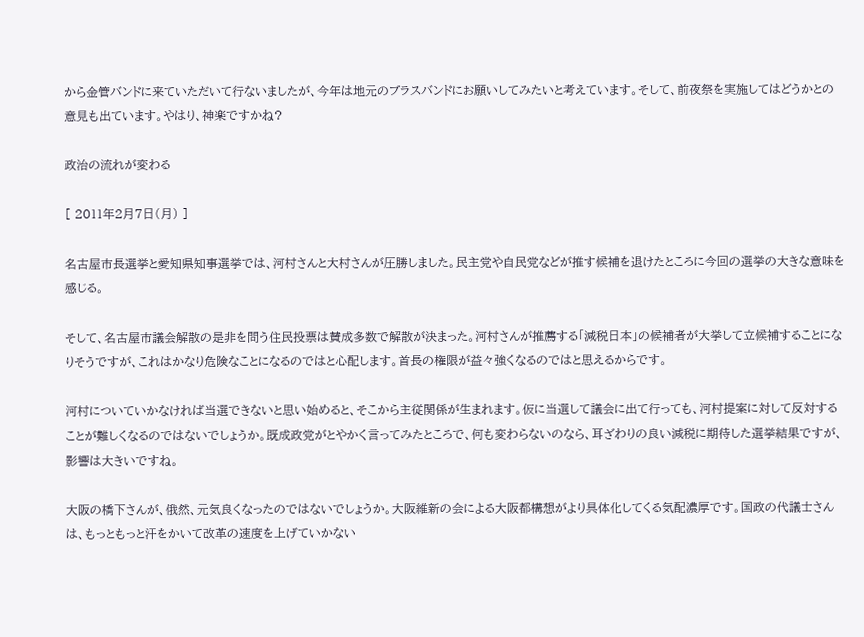から金管バンドに来ていただいて行ないましたが、今年は地元のブラスバンドにお願いしてみたいと考えています。そして、前夜祭を実施してはどうかとの意見も出ています。やはり、神楽ですかね?

政治の流れが変わる

[ 2011年2月7日(月) ]

名古屋市長選挙と愛知県知事選挙では、河村さんと大村さんが圧勝しました。民主党や自民党などが推す候補を退けたところに今回の選挙の大きな意味を感じる。

そして、名古屋市議会解散の是非を問う住民投票は賛成多数で解散が決まった。河村さんが推薦する「減税日本」の候補者が大挙して立候補することになりそうですが、これはかなり危険なことになるのではと心配します。首長の権限が益々強くなるのではと思えるからです。

河村についていかなければ当選できないと思い始めると、そこから主従関係が生まれます。仮に当選して議会に出て行っても、河村提案に対して反対することが難しくなるのではないでしょうか。既成政党がとやかく言ってみたところで、何も変わらないのなら、耳ざわりの良い減税に期待した選挙結果ですが、影響は大きいですね。

大阪の橋下さんが、俄然、元気良くなったのではないでしょうか。大阪維新の会による大阪都構想がより具体化してくる気配濃厚です。国政の代議士さんは、もっともっと汗をかいて改革の速度を上げていかない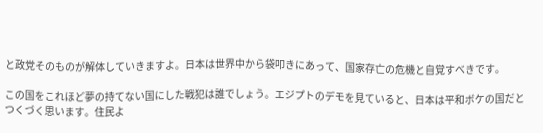と政党そのものが解体していきますよ。日本は世界中から袋叩きにあって、国家存亡の危機と自覚すべきです。

この国をこれほど夢の持てない国にした戦犯は誰でしょう。エジプトのデモを見ていると、日本は平和ボケの国だとつくづく思います。住民よ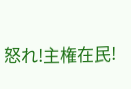怒れ!主権在民!